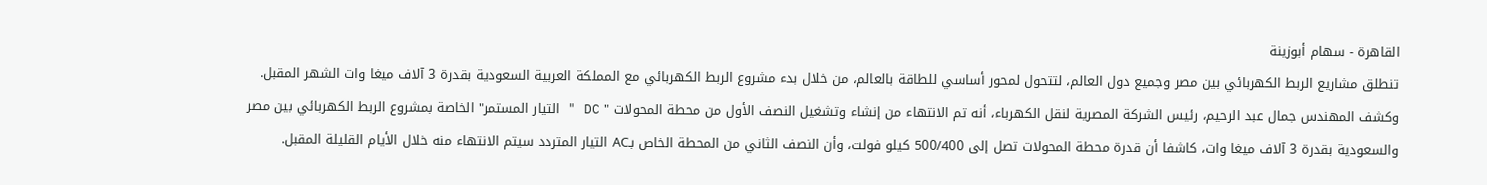القاهرة - سهام أبوزينة
تنطلق مشاريع الربط الكهربائي بين مصر وجميع دول العالم، لتتحول لمحور أساسي للطاقة بالعالم، من خلال بدء مشروع الربط الكهربائي مع المملكة العربية السعودية بقدرة 3 آلاف ميغا وات الشهر المقبل. وكشف المهندس جمال عبد الرحيم، رئيس الشركة المصرية لنقل الكهرباء، أنه تم الانتهاء من إنشاء وتشغيل النصف الأول من محطة المحولات " DC " التيار المستمر" الخاصة بمشروع الربط الكهربائي بين مصر والسعودية بقدرة 3 آلاف ميغا وات، كاشفا أن قدرة محطة المحولات تصل إلى 500/400 كيلو فولت، وأن النصف الثاني من المحطة الخاص بـAC التيار المتردد سيتم الانتهاء منه خلال الأيام القليلة المقبل.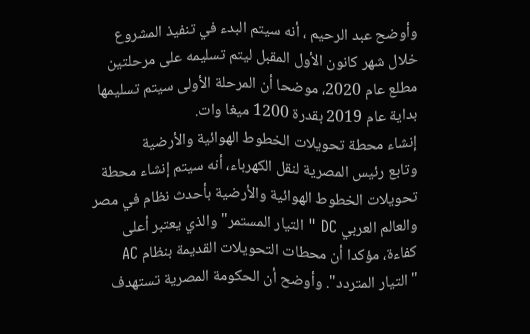وأوضح عبد الرحيم ، أنه سيتم البدء في تنفيذ المشروع خلال شهر كانون الأول المقبل ليتم تسليمه على مرحلتين مطلع عام 2020، موضحا أن المرحلة الأولى سيتم تسليمها بداية عام 2019 بقدرة 1200 ميغا وات.
إنشاء محطة تحويلات الخطوط الهوائية والأرضية
وتابع رئيس المصرية لنقل الكهرباء، أنه سيتم إنشاء محطة تحويلات الخطوط الهوائية والأرضية بأحدث نظام في مصر والعالم العربي DC " التيار المستمر" والذي يعتبر أعلى كفاءة، مؤكدا أن محطات التحويلات القديمة بنظام AC "التيار المتردد". وأوضح أن الحكومة المصرية تستهدف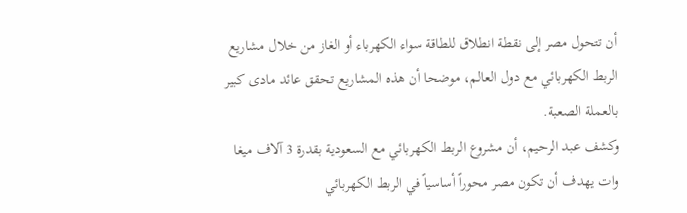أن تتحول مصر إلى نقطة انطلاق للطاقة سواء الكهرباء أو الغاز من خلال مشاريع الربط الكهربائي مع دول العالم، موضحا أن هذه المشاريع تحقق عائد مادى كبير بالعملة الصعبة.
وكشف عبد الرحيم، أن مشروع الربط الكهربائي مع السعودية بقدرة 3 آلاف ميغا وات يهدف أن تكون مصر محوراً أساسياً في الربط الكهربائي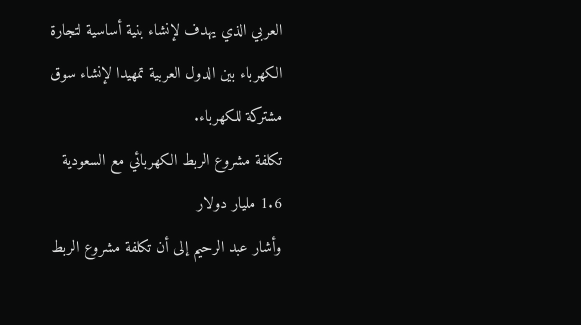العربي الذي يهدف لإنشاء بنية أساسية لتجارة الكهرباء بين الدول العربية تمهيدا لإنشاء سوق مشتركة للكهرباء.
تكلفة مشروع الربط الكهربائي مع السعودية 1.6 مليار دولار
وأشار عبد الرحيم إلى أن تكلفة مشروع الربط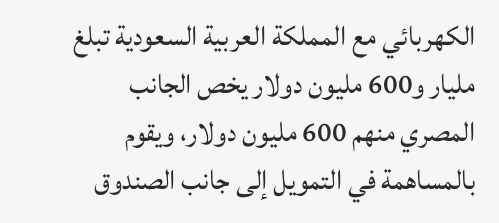الكهربائي مع المملكة العربية السعودية تبلغ مليار و600 مليون دولار يخص الجانب المصري منهم 600 مليون دولار، ويقوم بالمساهمة في التمويل إلى جانب الصندوق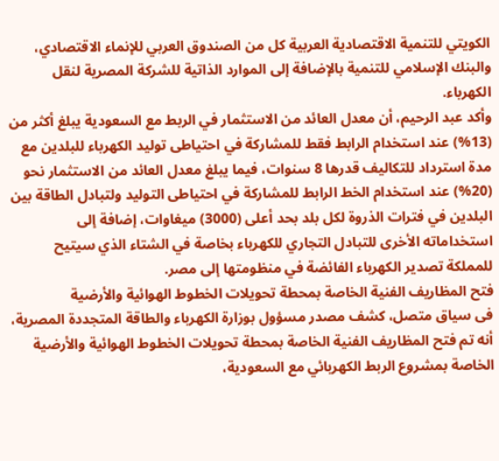الكويتي للتنمية الاقتصادية العربية كل من الصندوق العربي للإنماء الاقتصادي، والبنك الإسلامي للتنمية بالإضافة إلى الموارد الذاتية للشركة المصرية لنقل الكهرباء.
وأكد عبد الرحيم، أن معدل العائد من الاستثمار في الربط مع السعودية يبلغ أكثر من (13%) عند استخدام الرابط فقط للمشاركة في احتياطى توليد الكهرباء للبلدين مع مدة استرداد للتكاليف قدرها 8 سنوات، فيما يبلغ معدل العائد من الاستثمار نحو (20%) عند استخدام الخط الرابط للمشاركة في احتياطى التوليد ولتبادل الطاقة بين البلدين في فترات الذروة لكل بلد بحد أعلى (3000) ميغاوات، إضافة إلى استخداماته الأخرى للتبادل التجاري للكهرباء بخاصة في الشتاء الذي سيتيح للمملكة تصدير الكهرباء الفائضة في منظومتها إلى مصر.
فتح المظاريف الفنية الخاصة بمحطة تحويلات الخطوط الهوائية والأرضية
فى سياق متصل، كشف مصدر مسؤول بوزارة الكهرباء والطاقة المتجددة المصرية، أنه تم فتح المظاريف الفنية الخاصة بمحطة تحويلات الخطوط الهوائية والأرضية الخاصة بمشروع الربط الكهربائي مع السعودية،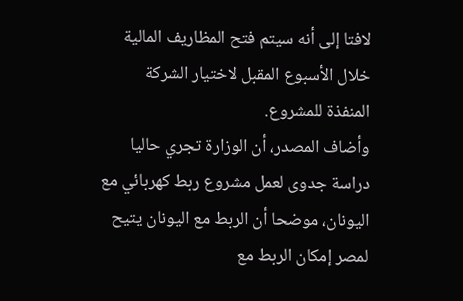لافتا إلى أنه سيتم فتح المظاريف المالية خلال الأسبوع المقبل لاختيار الشركة المنفذة للمشروع.
وأضاف المصدر، أن الوزارة تجري حاليا دراسة جدوى لعمل مشروع ربط كهربائي مع اليونان، موضحا أن الربط مع اليونان يتيح لمصر إمكان الربط مع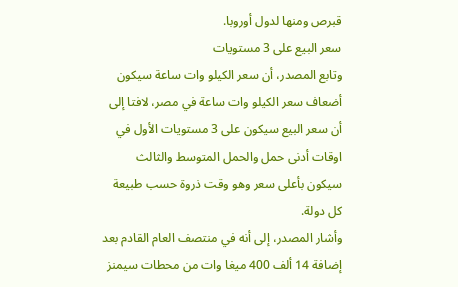قبرص ومنها لدول أوروبا.
سعر البيع على 3 مستويات
وتابع المصدر، أن سعر الكيلو وات ساعة سيكون أضعاف سعر الكيلو وات ساعة في مصر، لافتا إلى أن سعر البيع سيكون على 3 مستويات الأول في اوقات أدنى حمل والحمل المتوسط والثالث سيكون بأعلى سعر وهو وقت ذروة حسب طبيعة كل دولة.
وأشار المصدر، إلى أنه في منتصف العام القادم بعد إضافة 14 ألف 400 ميغا وات من محطات سيمنز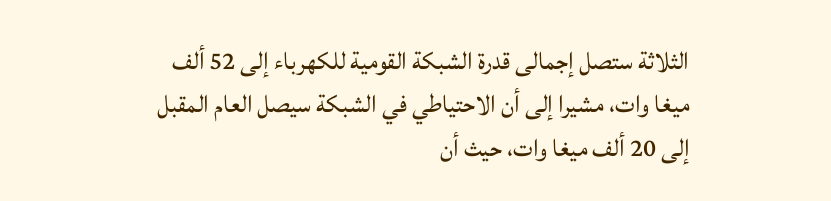الثلاثة ستصل إجمالى قدرة الشبكة القومية للكهرباء إلى 52 ألف ميغا وات، مشيرا إلى أن الاحتياطي في الشبكة سيصل العام المقبل إلى 20 ألف ميغا وات، حيث أن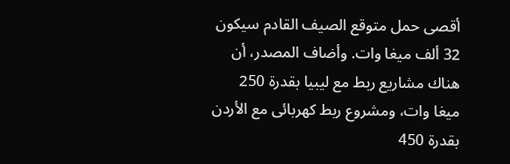أقصى حمل متوقع الصيف القادم سيكون 32 ألف ميغا وات. وأضاف المصدر، أن هناك مشاريع ربط مع ليبيا بقدرة 250 ميغا وات، ومشروع ربط كهربائى مع الأردن بقدرة 450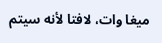ميغا وات، لافتا لأنه سيتم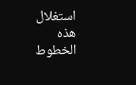استغلال هذه الخطوط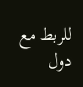للربط مع دول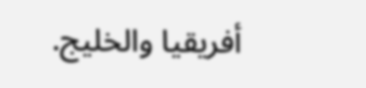أفريقيا والخليج.